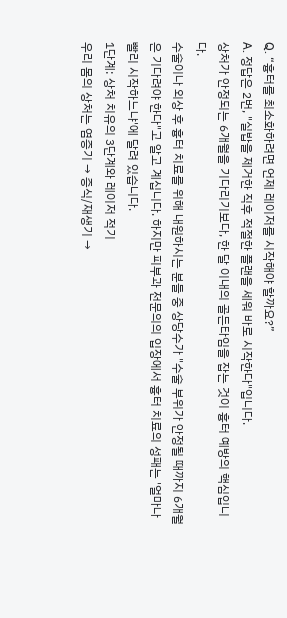Q. “흉터를 최소화하려면 언제 레이저를 시작해야 할까요?”
A. 정답은 2번, "실밥을 제거한 직후 적절한 플랜을 세워 바로 시작한다"입니다.
상처가 안정되는 6개월을 기다리기보다, 한 달 이내의 골든타임을 잡는 것이 흉터 예방의 핵심입니다.
수술이나 외상 후 흉터 치료를 위해 내원하시는 분들 중 상당수가 "수술 부위가 안정될 때까지 6개월은 기다려야 한다"고 알고 계십니다. 하지만 피부과 전문의의 입장에서 흉터 치료의 성패는 '얼마나 빨리 시작하느냐'에 달려 있습니다.
1단계: 상처 치유의 3단계와 레이저 적기
우리 몸의 상처는 염증기 → 증식/재생기 →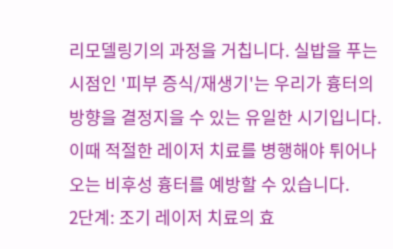리모델링기의 과정을 거칩니다. 실밥을 푸는 시점인 '피부 증식/재생기'는 우리가 흉터의 방향을 결정지을 수 있는 유일한 시기입니다. 이때 적절한 레이저 치료를 병행해야 튀어나오는 비후성 흉터를 예방할 수 있습니다.
2단계: 조기 레이저 치료의 효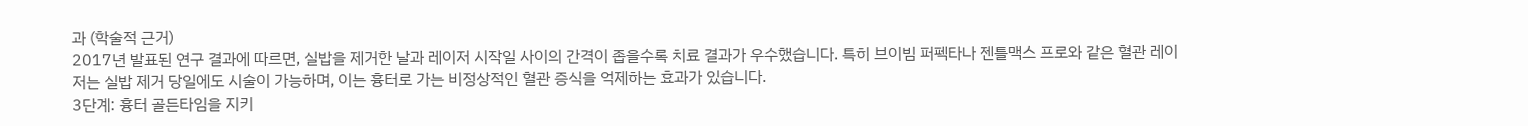과 (학술적 근거)
2017년 발표된 연구 결과에 따르면, 실밥을 제거한 날과 레이저 시작일 사이의 간격이 좁을수록 치료 결과가 우수했습니다. 특히 브이빔 퍼펙타나 젠틀맥스 프로와 같은 혈관 레이저는 실밥 제거 당일에도 시술이 가능하며, 이는 흉터로 가는 비정상적인 혈관 증식을 억제하는 효과가 있습니다.
3단계: 흉터 골든타임을 지키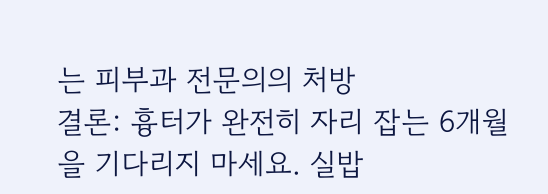는 피부과 전문의의 처방
결론: 흉터가 완전히 자리 잡는 6개월을 기다리지 마세요. 실밥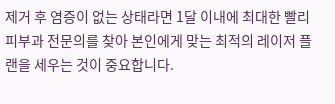제거 후 염증이 없는 상태라면 1달 이내에 최대한 빨리 피부과 전문의를 찾아 본인에게 맞는 최적의 레이저 플랜을 세우는 것이 중요합니다.